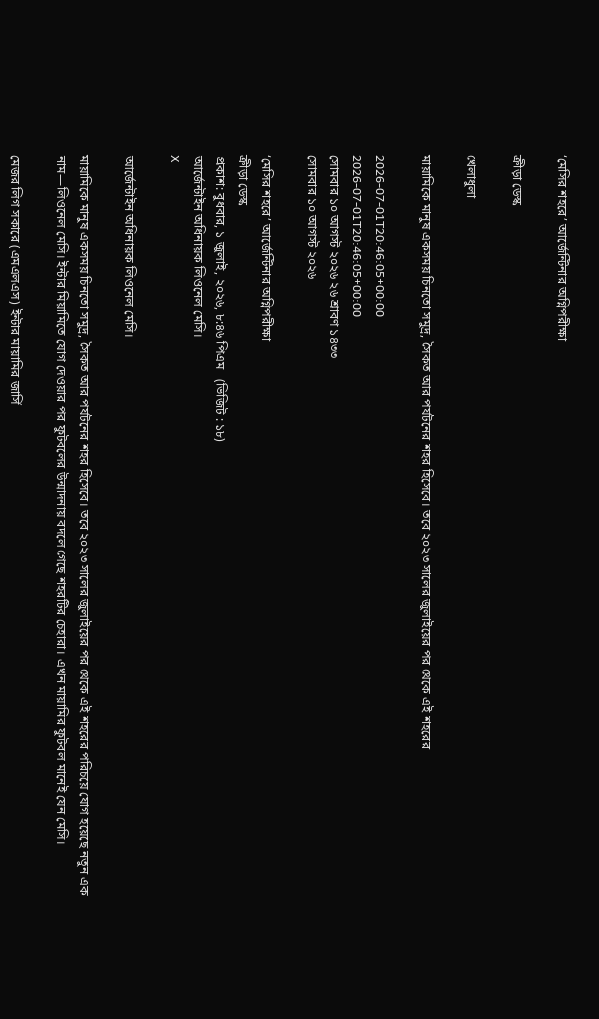‘মেসির শহরে’ আর্জেন্টিনার অগ্নিপরীক্ষা

ক্রীড়া ডেস্ক

খেলাধুলা

মায়ামিকে মানুষ একসময় চিনতো সমুদ্র, সৈকত আর পর্যটনের শহর হিসেবে। তবে ২০২৩ সালের জুলাইয়ের পর থেকে এই শহরের

2026-07-01T20:46:05+00:00
2026-07-01T20:46:05+00:00
সোমবার ১০ আগস্ট ২০২৬ ২৬ শ্রাবণ ১৪৩৩
সোমবার ১০ আগস্ট ২০২৬

‘মেসির শহরে’ আর্জেন্টিনার অগ্নিপরীক্ষা
ক্রীড়া ডেস্ক
প্রকাশ: বুধবার, ১ জুলাই, ২০২৬, ৮:৪৬ পিএম   (ভিজিট : ১৮)
আর্জেন্টাইন অধিনায়ক লিওনেল মেসি।
X

আর্জেন্টাইন অধিনায়ক লিওনেল মেসি।

মায়ামিকে মানুষ একসময় চিনতো সমুদ্র, সৈকত আর পর্যটনের শহর হিসেবে। তবে ২০২৩ সালের জুলাইয়ের পর থেকে এই শহরের পরিচয়ে যোগ হয়েছে নতুন এক নাম—লিওনেল মেসি। ইন্টার মিয়ামিতে যোগ দেওয়ার পর ফুটবলের উন্মাদনায় বদলে গেছে শহরটির চেহারা। এখন মায়ামির ফুটবল মানেই যেন মেসি।

মেজর লিগ সকারে (এমএলএস) ইন্টার মায়ামির জার্সি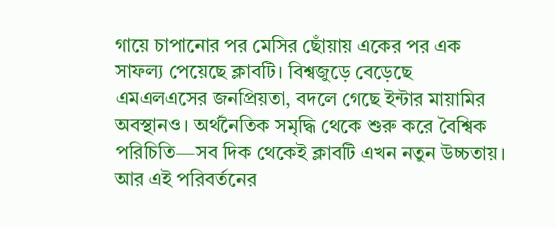গায়ে চাপানোর পর মেসির ছোঁয়ায় একের পর এক সাফল্য পেয়েছে ক্লাবটি। বিশ্বজুড়ে বেড়েছে এমএলএসের জনপ্রিয়তা, বদলে গেছে ইন্টার মায়ামির অবস্থানও। অর্থনৈতিক সমৃদ্ধি থেকে শুরু করে বৈশ্বিক পরিচিতি—সব দিক থেকেই ক্লাবটি এখন নতুন উচ্চতায়। আর এই পরিবর্তনের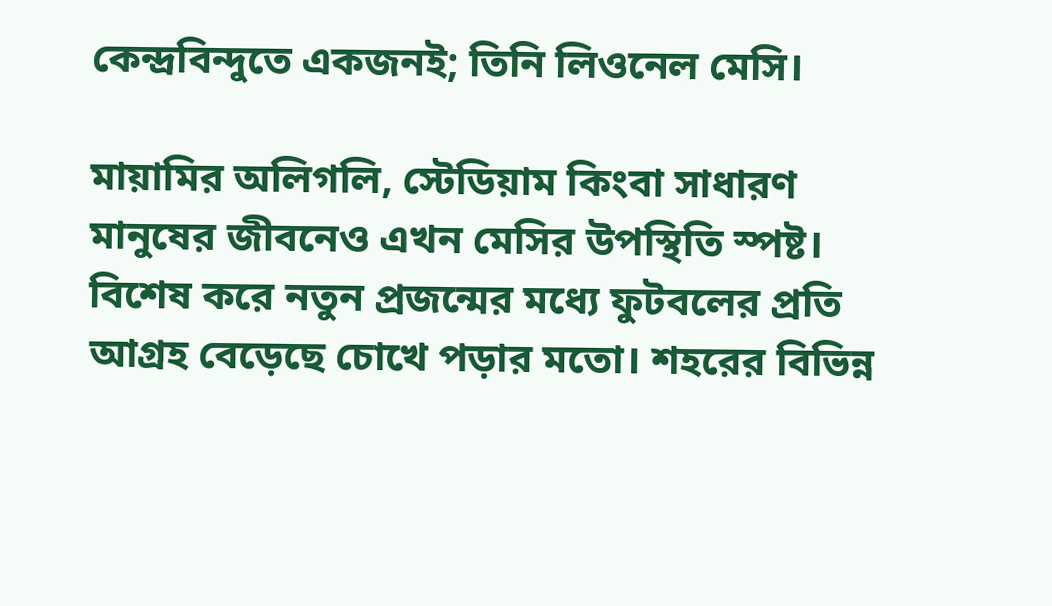কেন্দ্রবিন্দুতে একজনই; তিনি লিওনেল মেসি।

মায়ামির অলিগলি, স্টেডিয়াম কিংবা সাধারণ মানুষের জীবনেও এখন মেসির উপস্থিতি স্পষ্ট। বিশেষ করে নতুন প্রজন্মের মধ্যে ফুটবলের প্রতি আগ্রহ বেড়েছে চোখে পড়ার মতো। শহরের বিভিন্ন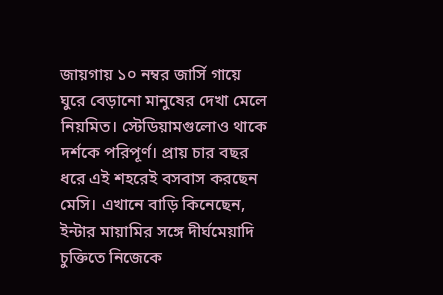জায়গায় ১০ নম্বর জার্সি গায়ে ঘুরে বেড়ানো মানুষের দেখা মেলে নিয়মিত। স্টেডিয়ামগুলোও থাকে দর্শকে পরিপূর্ণ। প্রায় চার বছর ধরে এই শহরেই বসবাস করছেন মেসি। এখানে বাড়ি কিনেছেন, ইন্টার মায়ামির সঙ্গে দীর্ঘমেয়াদি চুক্তিতে নিজেকে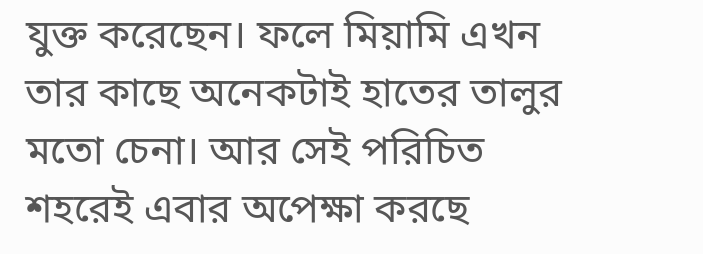যুক্ত করেছেন। ফলে মিয়ামি এখন তার কাছে অনেকটাই হাতের তালুর মতো চেনা। আর সেই পরিচিত শহরেই এবার অপেক্ষা করছে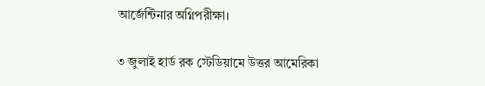আর্জেন্টিনার অগ্নিপরীক্ষা।

৩ জুলাই হার্ড রক স্টেডিয়ামে উত্তর আমেরিকা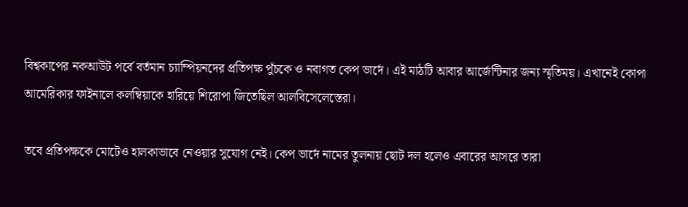বিশ্বকাপের নকআউট পর্বে বর্তমান চ্যাম্পিয়নদের প্রতিপক্ষ পুঁচকে ও নবাগত কেপ ভার্দে। এই মাঠটি আবার আর্জেন্টিনার জন্য স্মৃতিময়। এখানেই কোপা আমেরিকার ফাইনালে কলম্বিয়াকে হারিয়ে শিরোপা জিতেছিল আলবিসেলেস্তেরা।

তবে প্রতিপক্ষকে মোটেও হালকাভাবে নেওয়ার সুযোগ নেই। কেপ ভার্দে নামের তুলনায় ছোট দল হলেও এবারের আসরে তারা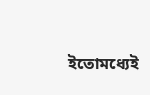ইতোমধ্যেই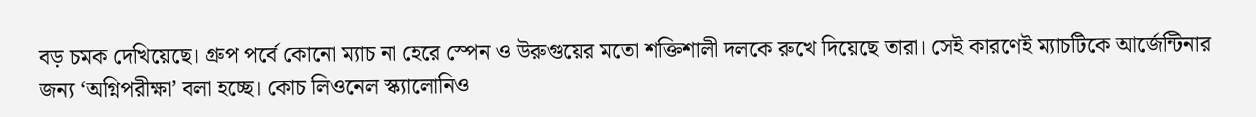বড় চমক দেখিয়েছে। গ্রুপ পর্বে কোনো ম্যাচ না হেরে স্পেন ও উরুগুয়ের মতো শক্তিশালী দলকে রুখে দিয়েছে তারা। সেই কারণেই ম্যাচটিকে আর্জেন্টিনার জন্য ‘অগ্নিপরীক্ষা’ বলা হচ্ছে। কোচ লিওনেল স্ক্যালোনিও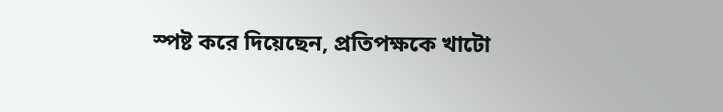স্পষ্ট করে দিয়েছেন, প্রতিপক্ষকে খাটো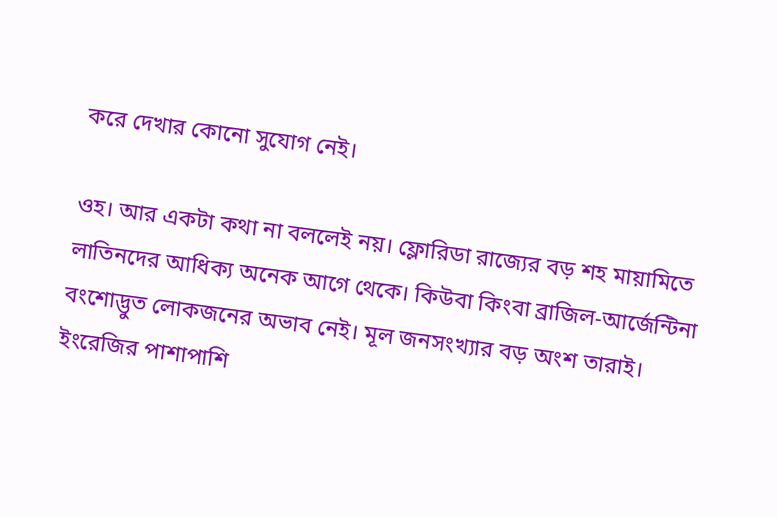করে দেখার কোনো সুযোগ নেই।

ওহ। আর একটা কথা না বললেই নয়। ফ্লোরিডা রাজ্যের বড় শহ মায়ামিতে লাতিনদের আধিক্য অনেক আগে থেকে। কিউবা কিংবা ব্রাজিল-আর্জেন্টিনা বংশোদ্ভুত লোকজনের অভাব নেই। মূল জনসংখ্যার বড় অংশ তারাই। ইংরেজির পাশাপাশি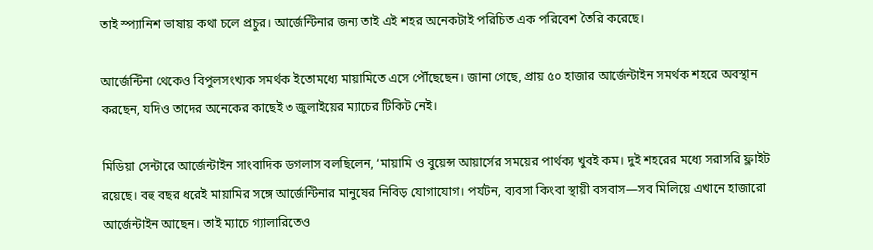তাই স্প্যানিশ ভাষায় কথা চলে প্রচুর। আর্জেন্টিনার জন্য তাই এই শহর অনেকটাই পরিচিত এক পরিবেশ তৈরি করেছে।

আর্জেন্টিনা থেকেও বিপুলসংখ্যক সমর্থক ইতোমধ্যে মায়ামিতে এসে পৌঁছেছেন। জানা গেছে, প্রায় ৫০ হাজার আর্জেন্টাইন সমর্থক শহরে অবস্থান করছেন, যদিও তাদের অনেকের কাছেই ৩ জুলাইয়ের ম্যাচের টিকিট নেই।

মিডিয়া সেন্টারে আর্জেন্টাইন সাংবাদিক ডগলাস বলছিলেন, ‘মায়ামি ও বুয়েন্স আয়ার্সের সময়ের পার্থক্য খুবই কম। দুই শহরের মধ্যে সরাসরি ফ্লাইট রয়েছে। বহু বছর ধরেই মায়ামির সঙ্গে আর্জেন্টিনার মানুষের নিবিড় যোগাযোগ। পর্যটন, ব্যবসা কিংবা স্থায়ী বসবাস—সব মিলিয়ে এখানে হাজারো আর্জেন্টাইন আছেন। তাই ম্যাচে গ্যালারিতেও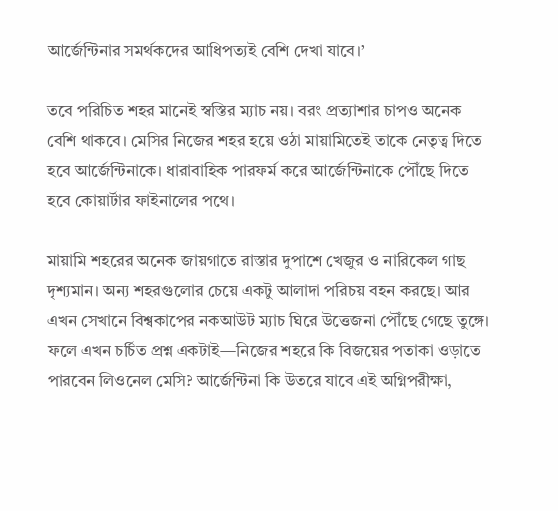আর্জেন্টিনার সমর্থকদের আধিপত্যই বেশি দেখা যাবে।’

তবে পরিচিত শহর মানেই স্বস্তির ম্যাচ নয়। বরং প্রত্যাশার চাপও অনেক বেশি থাকবে। মেসির নিজের শহর হয়ে ওঠা মায়ামিতেই তাকে নেতৃত্ব দিতে হবে আর্জেন্টিনাকে। ধারাবাহিক পারফর্ম করে আর্জেন্টিনাকে পৌঁছে দিতে হবে কোয়ার্টার ফাইনালের পথে।

মায়ামি শহরের অনেক জায়গাতে রাস্তার দুপাশে খেজুর ও নারিকেল গাছ দৃশ্যমান। অন্য শহরগুলোর চেয়ে একটু আলাদা পরিচয় বহন করছে। আর এখন সেখানে বিশ্বকাপের নকআউট ম্যাচ ঘিরে উত্তেজনা পৌঁছে গেছে তুঙ্গে। ফলে এখন চর্চিত প্রশ্ন একটাই—নিজের শহরে কি বিজয়ের পতাকা ওড়াতে পারবেন লিওনেল মেসি? আর্জেন্টিনা কি উতরে যাবে এই অগ্নিপরীক্ষা,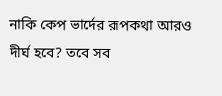নাকি কেপ ভার্দের রূপকথা আরও দীর্ঘ হবে? তবে সব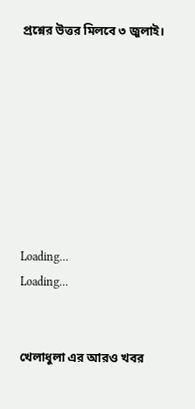প্রশ্নের উত্তর মিলবে ৩ জুলাই।








Loading...
Loading...


খেলাধুলা এর আরও খবর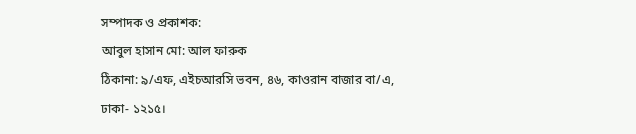সম্পাদক ও প্রকাশক:
আবুল হাসান মো: আল ফারুক
ঠিকানা: ৯/এফ, এইচআরসি ভবন, ৪৬, কাওরান বাজার বা/এ, ঢাকা- ১২১৫।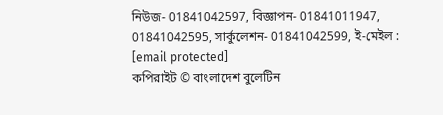নিউজ- 01841042597, বিজ্ঞাপন- 01841011947, 01841042595, সার্কুলেশন- 01841042599, ই-মেইল : [email protected]
কপিরাইট © বাংলাদেশ বুলেটিন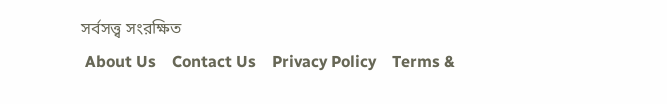সর্বসত্ত্ব সংরক্ষিত
 About Us    Contact Us    Privacy Policy    Terms &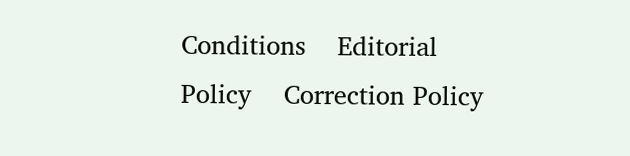Conditions    Editorial Policy    Correction Policy